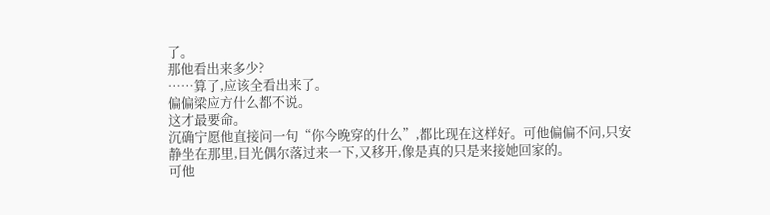了。
那他看出来多少?
……算了,应该全看出来了。
偏偏梁应方什么都不说。
这才最要命。
沉确宁愿他直接问一句“你今晚穿的什么”,都比现在这样好。可他偏偏不问,只安静坐在那里,目光偶尔落过来一下,又移开,像是真的只是来接她回家的。
可他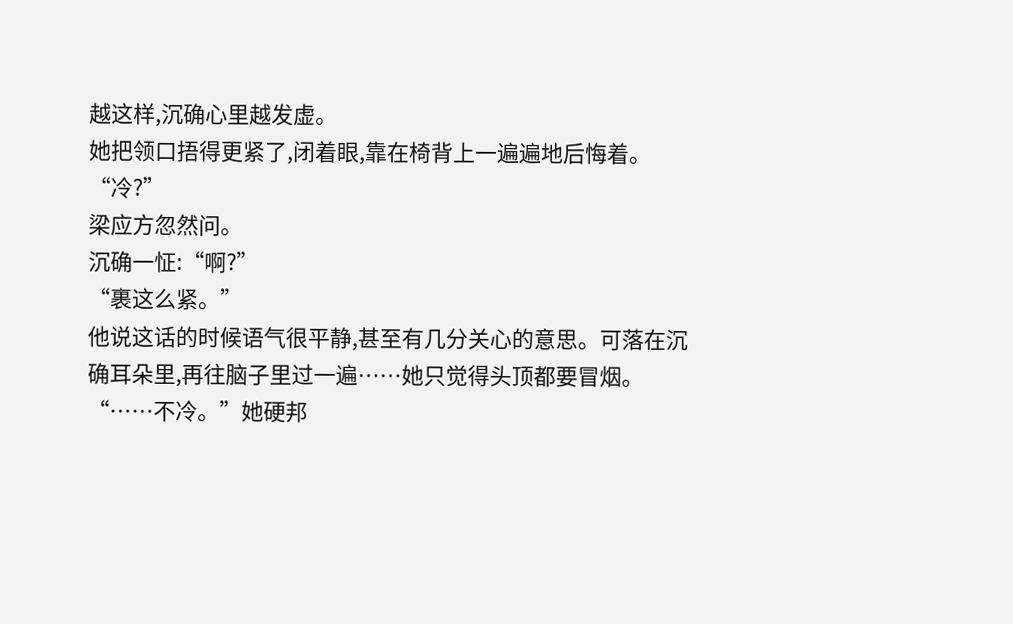越这样,沉确心里越发虚。
她把领口捂得更紧了,闭着眼,靠在椅背上一遍遍地后悔着。
“冷?”
梁应方忽然问。
沉确一怔:“啊?”
“裹这么紧。”
他说这话的时候语气很平静,甚至有几分关心的意思。可落在沉确耳朵里,再往脑子里过一遍……她只觉得头顶都要冒烟。
“……不冷。”她硬邦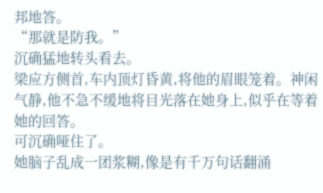邦地答。
“那就是防我。”
沉确猛地转头看去。
梁应方侧首,车内顶灯昏黄,将他的眉眼笼着。神闲气静,他不急不缓地将目光落在她身上,似乎在等着她的回答。
可沉确哑住了。
她脑子乱成一团浆糊,像是有千万句话翻涌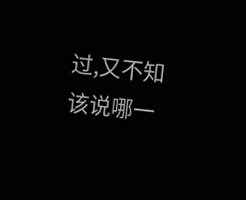过,又不知该说哪一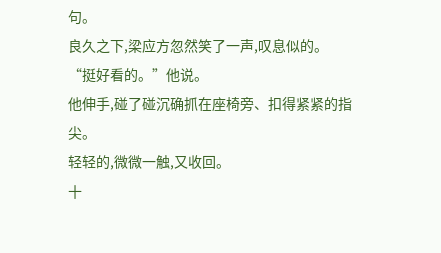句。
良久之下,梁应方忽然笑了一声,叹息似的。
“挺好看的。”他说。
他伸手,碰了碰沉确抓在座椅旁、扣得紧紧的指尖。
轻轻的,微微一触,又收回。
十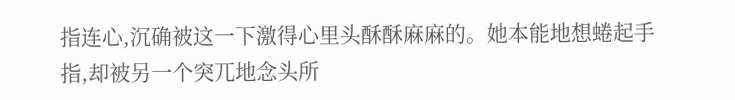指连心,沉确被这一下激得心里头酥酥麻麻的。她本能地想蜷起手指,却被另一个突兀地念头所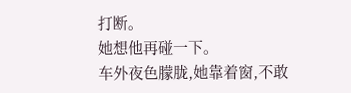打断。
她想他再碰一下。
车外夜色朦胧,她靠着窗,不敢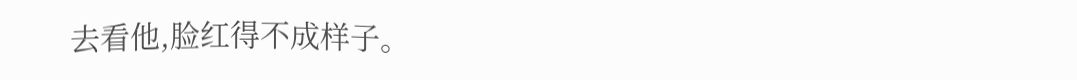去看他,脸红得不成样子。